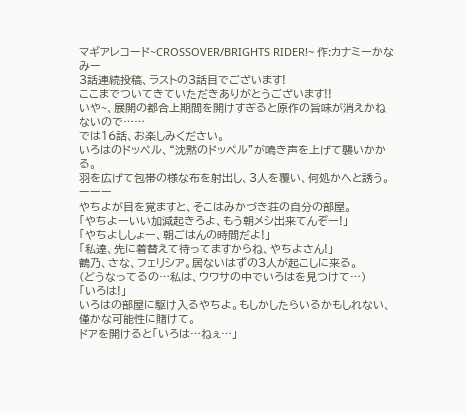マギアレコード~CROSSOVER/BRIGHTS RIDER!~ 作:カナミーかなみー
3話連続投稿、ラストの3話目でございます!
ここまでついてきていただきありがとうございます!!
いや~、展開の都合上期間を開けすぎると原作の旨味が消えかねないので……
では16話、お楽しみください。
いろはのドッペル、“沈黙のドッペル”が鳴き声を上げて襲いかかる。
羽を広げて包帯の様な布を射出し、3人を覆い、何処かへと誘う。
ーーー
やちよが目を覚ますと、そこはみかづき荘の自分の部屋。
「やちよーいい加減起きろよ、もう朝メシ出来てんぞー!」
「やちよししょー、朝ごはんの時間だよ!」
「私達、先に着替えて待ってますからね、やちよさん!」
鶴乃、さな、フェリシア。居ないはずの3人が起こしに来る。
(どうなってるの…私は、ウワサの中でいろはを見つけて…)
「いろは!」
いろはの部屋に駆け入るやちよ。もしかしたらいるかもしれない、僅かな可能性に賭けて。
ドアを開けると「いろは…ねぇ…」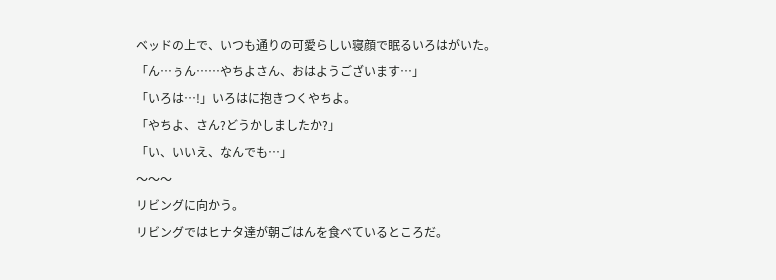ベッドの上で、いつも通りの可愛らしい寝顔で眠るいろはがいた。
「ん…ぅん……やちよさん、おはようございます…」
「いろは…!」いろはに抱きつくやちよ。
「やちよ、さん?どうかしましたか?」
「い、いいえ、なんでも…」
〜〜〜
リビングに向かう。
リビングではヒナタ達が朝ごはんを食べているところだ。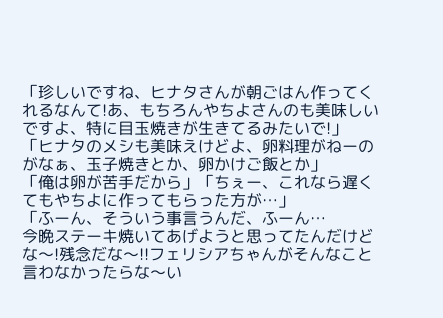「珍しいですね、ヒナタさんが朝ごはん作ってくれるなんて!あ、もちろんやちよさんのも美味しいですよ、特に目玉焼きが生きてるみたいで!」
「ヒナタのメシも美味えけどよ、卵料理がねーのがなぁ、玉子焼きとか、卵かけご飯とか」
「俺は卵が苦手だから」「ちぇー、これなら遅くてもやちよに作ってもらった方が…」
「ふーん、そういう事言うんだ、ふーん…
今晩ステーキ焼いてあげようと思ってたんだけどな〜!残念だな〜!!フェリシアちゃんがそんなこと言わなかったらな〜い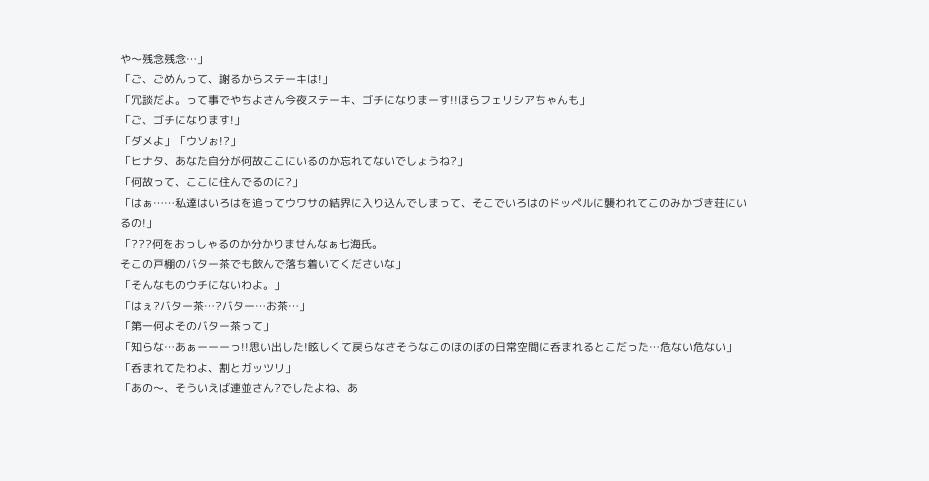や〜残念残念…」
「ご、ごめんって、謝るからステーキは!」
「冗談だよ。って事でやちよさん今夜ステーキ、ゴチになりまーす!!ほらフェリシアちゃんも」
「ご、ゴチになります!」
「ダメよ」「ウソぉ!?」
「ヒナタ、あなた自分が何故ここにいるのか忘れてないでしょうね?」
「何故って、ここに住んでるのに?」
「はぁ……私達はいろはを追ってウワサの結界に入り込んでしまって、そこでいろはのドッペルに襲われてこのみかづき荘にいるの!」
「???何をおっしゃるのか分かりませんなぁ七海氏。
そこの戸棚のバター茶でも飲んで落ち着いてくださいな」
「そんなものウチにないわよ。」
「はぇ?バター茶…?バター…お茶…」
「第一何よそのバター茶って」
「知らな…あぁーーーっ!!思い出した!眩しくて戻らなさそうなこのほのぼの日常空間に呑まれるとこだった…危ない危ない」
「呑まれてたわよ、割とガッツリ」
「あの〜、そういえば連並さん?でしたよね、あ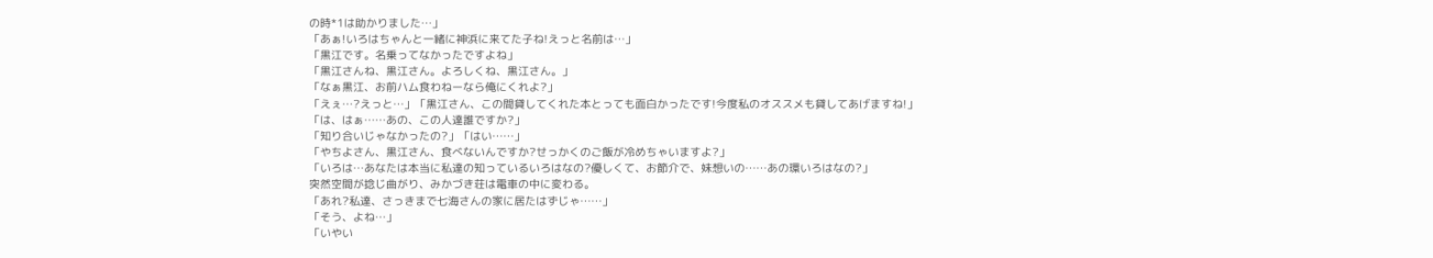の時*1は助かりました…」
「あぁ!いろはちゃんと一緒に神浜に来てた子ね!えっと名前は…」
「黒江です。名乗ってなかったですよね」
「黒江さんね、黒江さん。よろしくね、黒江さん。」
「なぁ黒江、お前ハム食わねーなら俺にくれよ?」
「えぇ…?えっと…」「黒江さん、この間貸してくれた本とっても面白かったです!今度私のオススメも貸してあげますね!」
「は、はぁ……あの、この人達誰ですか?」
「知り合いじゃなかったの?」「はい……」
「やちよさん、黒江さん、食べないんですか?せっかくのご飯が冷めちゃいますよ?」
「いろは…あなたは本当に私達の知っているいろはなの?優しくて、お節介で、妹想いの……あの環いろはなの?」
突然空間が捻じ曲がり、みかづき荘は電車の中に変わる。
「あれ?私達、さっきまで七海さんの家に居たはずじゃ……」
「そう、よね…」
「いやい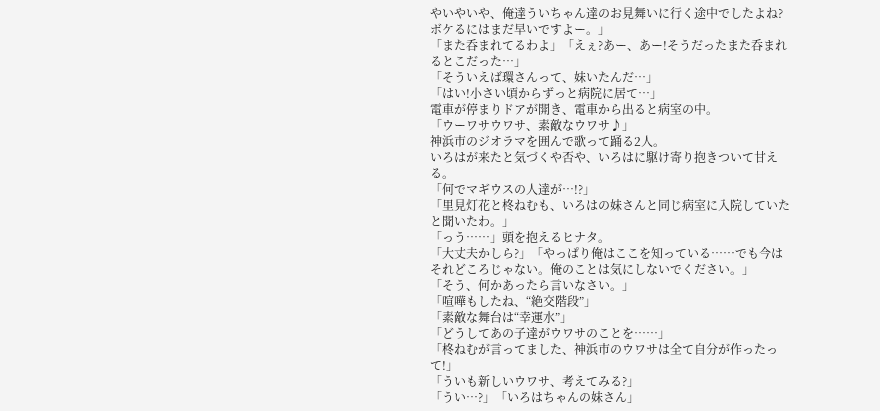やいやいや、俺達ういちゃん達のお見舞いに行く途中でしたよね?ボケるにはまだ早いですよー。」
「また呑まれてるわよ」「えぇ?あー、あー!そうだったまた呑まれるとこだった…」
「そういえば環さんって、妹いたんだ…」
「はい!小さい頃からずっと病院に居て…」
電車が停まりドアが開き、電車から出ると病室の中。
「ウーワサウワサ、素敵なウワサ♪」
神浜市のジオラマを囲んで歌って踊る2人。
いろはが来たと気づくや否や、いろはに駆け寄り抱きついて甘える。
「何でマギウスの人達が…!?」
「里見灯花と柊ねむも、いろはの妹さんと同じ病室に入院していたと聞いたわ。」
「っう……」頭を抱えるヒナタ。
「大丈夫かしら?」「やっぱり俺はここを知っている……でも今はそれどころじゃない。俺のことは気にしないでください。」
「そう、何かあったら言いなさい。」
「喧嘩もしたね、“絶交階段”」
「素敵な舞台は“幸運水”」
「どうしてあの子達がウワサのことを……」
「柊ねむが言ってました、神浜市のウワサは全て自分が作ったって!」
「ういも新しいウワサ、考えてみる?」
「うい…?」「いろはちゃんの妹さん」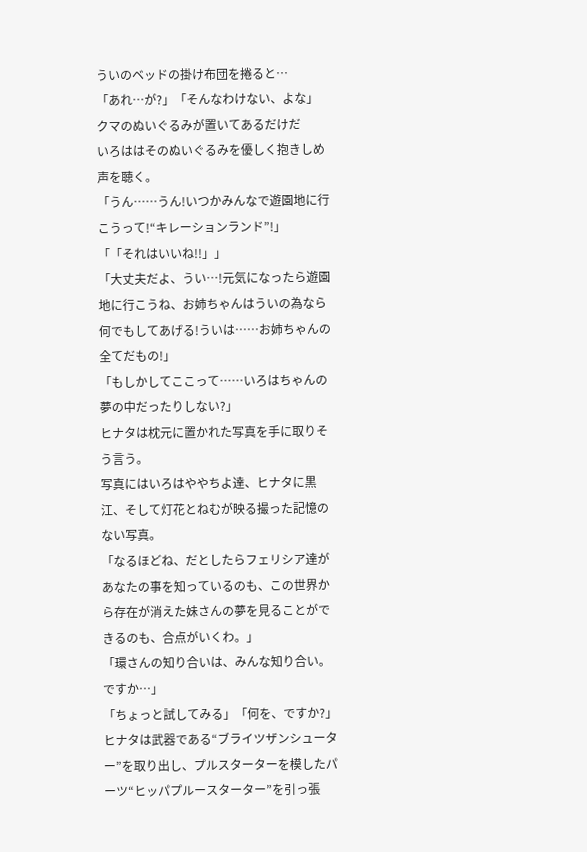ういのベッドの掛け布団を捲ると…
「あれ…が?」「そんなわけない、よな」
クマのぬいぐるみが置いてあるだけだ
いろははそのぬいぐるみを優しく抱きしめ声を聴く。
「うん……うん!いつかみんなで遊園地に行こうって!“キレーションランド”!」
「「それはいいね!!」」
「大丈夫だよ、うい…!元気になったら遊園地に行こうね、お姉ちゃんはういの為なら何でもしてあげる!ういは……お姉ちゃんの全てだもの!」
「もしかしてここって……いろはちゃんの夢の中だったりしない?」
ヒナタは枕元に置かれた写真を手に取りそう言う。
写真にはいろはややちよ達、ヒナタに黒江、そして灯花とねむが映る撮った記憶のない写真。
「なるほどね、だとしたらフェリシア達があなたの事を知っているのも、この世界から存在が消えた妹さんの夢を見ることができるのも、合点がいくわ。」
「環さんの知り合いは、みんな知り合い。ですか…」
「ちょっと試してみる」「何を、ですか?」
ヒナタは武器である“ブライツザンシューター”を取り出し、プルスターターを模したパーツ“ヒッパプルースターター”を引っ張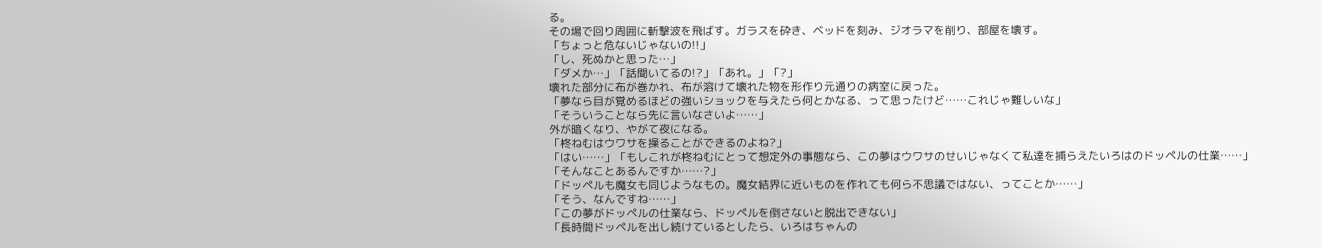る。
その場で回り周囲に斬撃波を飛ばす。ガラスを砕き、ベッドを刻み、ジオラマを削り、部屋を壊す。
「ちょっと危ないじゃないの!!」
「し、死ぬかと思った…」
「ダメか…」「話聞いてるの!?」「あれ。」「?」
壊れた部分に布が巻かれ、布が溶けて壊れた物を形作り元通りの病室に戻った。
「夢なら目が覚めるほどの強いショックを与えたら何とかなる、って思ったけど……これじゃ難しいな」
「そういうことなら先に言いなさいよ……」
外が暗くなり、やがて夜になる。
「柊ねむはウワサを操ることができるのよね?」
「はい……」「もしこれが柊ねむにとって想定外の事態なら、この夢はウワサのせいじゃなくて私達を捕らえたいろはのドッペルの仕業……」
「そんなことあるんですか……?」
「ドッペルも魔女も同じようなもの。魔女結界に近いものを作れても何ら不思議ではない、ってことか……」
「そう、なんですね……」
「この夢がドッペルの仕業なら、ドッペルを倒さないと脱出できない」
「長時間ドッペルを出し続けているとしたら、いろはちゃんの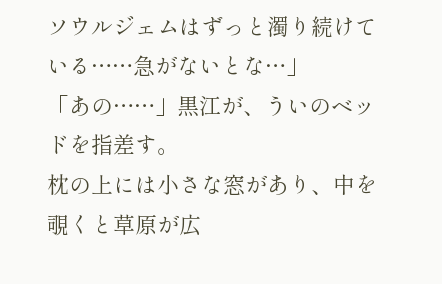ソウルジェムはずっと濁り続けている……急がないとな…」
「あの……」黒江が、ういのベッドを指差す。
枕の上には小さな窓があり、中を覗くと草原が広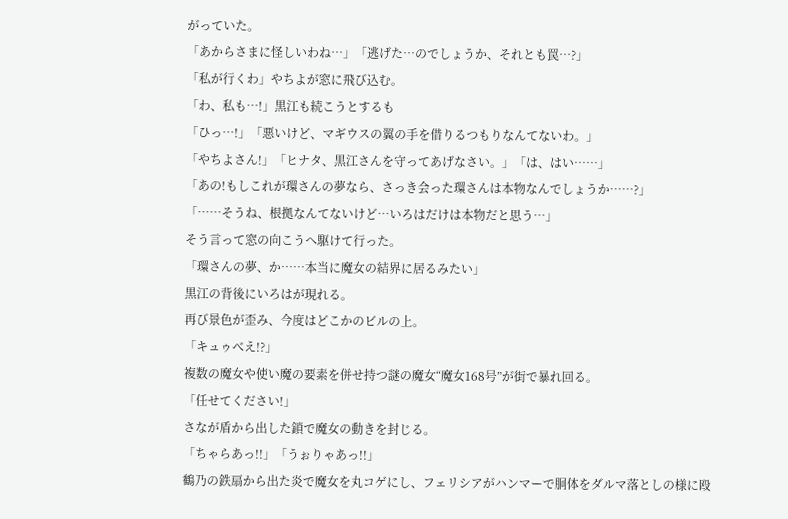がっていた。
「あからさまに怪しいわね…」「逃げた…のでしょうか、それとも罠…?」
「私が行くわ」やちよが窓に飛び込む。
「わ、私も…!」黒江も続こうとするも
「ひっ…!」「悪いけど、マギウスの翼の手を借りるつもりなんてないわ。」
「やちよさん!」「ヒナタ、黒江さんを守ってあげなさい。」「は、はい……」
「あの!もしこれが環さんの夢なら、さっき会った環さんは本物なんでしょうか……?」
「……そうね、根拠なんてないけど…いろはだけは本物だと思う…」
そう言って窓の向こうへ駆けて行った。
「環さんの夢、か……本当に魔女の結界に居るみたい」
黒江の背後にいろはが現れる。
再び景色が歪み、今度はどこかのビルの上。
「キュゥべえ!?」
複数の魔女や使い魔の要素を併せ持つ謎の魔女“魔女168号”が街で暴れ回る。
「任せてください!」
さなが盾から出した鎖で魔女の動きを封じる。
「ちゃらあっ!!」「うぉりゃあっ!!」
鶴乃の鉄扇から出た炎で魔女を丸コゲにし、フェリシアがハンマーで胴体をダルマ落としの様に殴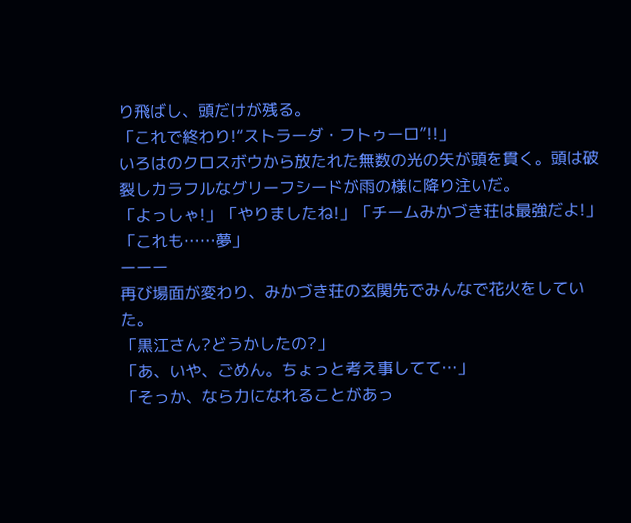り飛ばし、頭だけが残る。
「これで終わり!“ストラーダ・フトゥーロ”!!」
いろはのクロスボウから放たれた無数の光の矢が頭を貫く。頭は破裂しカラフルなグリーフシードが雨の様に降り注いだ。
「よっしゃ!」「やりましたね!」「チームみかづき荘は最強だよ!」
「これも……夢」
ーーー
再び場面が変わり、みかづき荘の玄関先でみんなで花火をしていた。
「黒江さん?どうかしたの?」
「あ、いや、ごめん。ちょっと考え事してて…」
「そっか、なら力になれることがあっ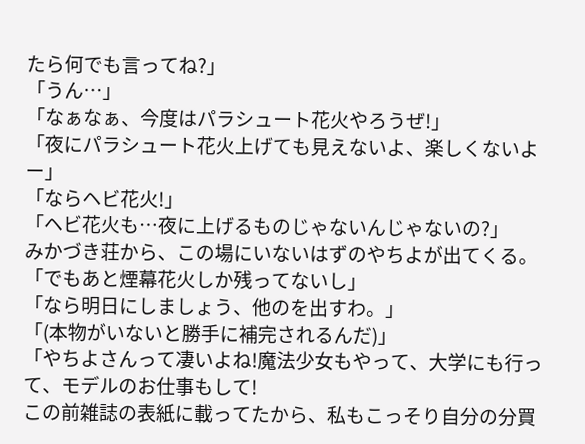たら何でも言ってね?」
「うん…」
「なぁなぁ、今度はパラシュート花火やろうぜ!」
「夜にパラシュート花火上げても見えないよ、楽しくないよー」
「ならヘビ花火!」
「ヘビ花火も…夜に上げるものじゃないんじゃないの?」
みかづき荘から、この場にいないはずのやちよが出てくる。
「でもあと煙幕花火しか残ってないし」
「なら明日にしましょう、他のを出すわ。」
「(本物がいないと勝手に補完されるんだ)」
「やちよさんって凄いよね!魔法少女もやって、大学にも行って、モデルのお仕事もして!
この前雑誌の表紙に載ってたから、私もこっそり自分の分買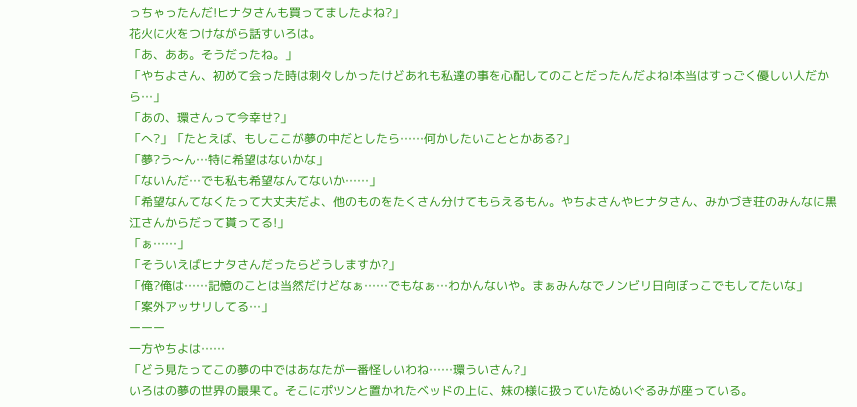っちゃったんだ!ヒナタさんも買ってましたよね?」
花火に火をつけながら話すいろは。
「あ、ああ。そうだったね。」
「やちよさん、初めて会った時は刺々しかったけどあれも私達の事を心配してのことだったんだよね!本当はすっごく優しい人だから…」
「あの、環さんって今幸せ?」
「へ?」「たとえば、もしここが夢の中だとしたら……何かしたいこととかある?」
「夢?う〜ん…特に希望はないかな」
「ないんだ…でも私も希望なんてないか……」
「希望なんてなくたって大丈夫だよ、他のものをたくさん分けてもらえるもん。やちよさんやヒナタさん、みかづき荘のみんなに黒江さんからだって貰ってる!」
「ぁ……」
「そういえばヒナタさんだったらどうしますか?」
「俺?俺は……記憶のことは当然だけどなぁ……でもなぁ…わかんないや。まぁみんなでノンビリ日向ぼっこでもしてたいな」
「案外アッサリしてる…」
ーーー
一方やちよは……
「どう見たってこの夢の中ではあなたが一番怪しいわね……環ういさん?」
いろはの夢の世界の最果て。そこにポツンと置かれたベッドの上に、妹の様に扱っていたぬいぐるみが座っている。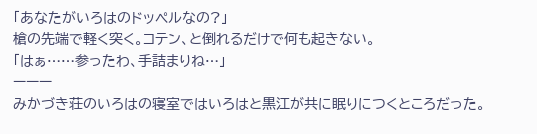「あなたがいろはのドッペルなの?」
槍の先端で軽く突く。コテン、と倒れるだけで何も起きない。
「はぁ……参ったわ、手詰まりね…」
ーーー
みかづき荘のいろはの寝室ではいろはと黒江が共に眠りにつくところだった。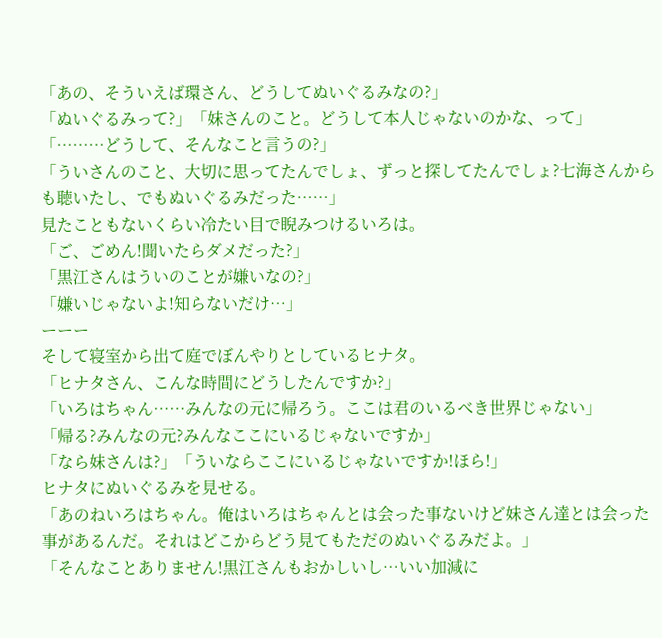「あの、そういえば環さん、どうしてぬいぐるみなの?」
「ぬいぐるみって?」「妹さんのこと。どうして本人じゃないのかな、って」
「………どうして、そんなこと言うの?」
「ういさんのこと、大切に思ってたんでしょ、ずっと探してたんでしょ?七海さんからも聴いたし、でもぬいぐるみだった……」
見たこともないくらい冷たい目で睨みつけるいろは。
「ご、ごめん!聞いたらダメだった?」
「黒江さんはういのことが嫌いなの?」
「嫌いじゃないよ!知らないだけ…」
ーーー
そして寝室から出て庭でぼんやりとしているヒナタ。
「ヒナタさん、こんな時間にどうしたんですか?」
「いろはちゃん……みんなの元に帰ろう。ここは君のいるべき世界じゃない」
「帰る?みんなの元?みんなここにいるじゃないですか」
「なら妹さんは?」「ういならここにいるじゃないですか!ほら!」
ヒナタにぬいぐるみを見せる。
「あのねいろはちゃん。俺はいろはちゃんとは会った事ないけど妹さん達とは会った事があるんだ。それはどこからどう見てもただのぬいぐるみだよ。」
「そんなことありません!黒江さんもおかしいし…いい加減に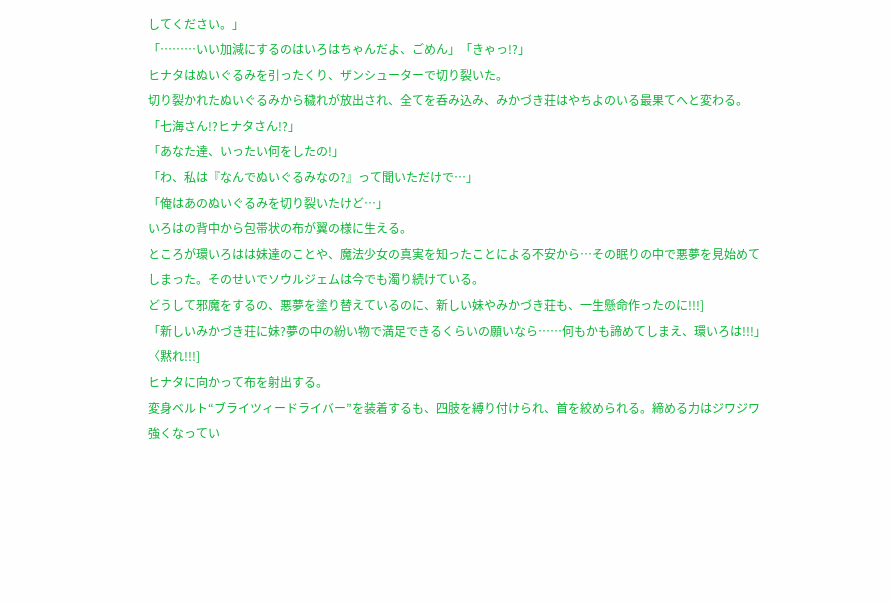してください。」
「………いい加減にするのはいろはちゃんだよ、ごめん」「きゃっ!?」
ヒナタはぬいぐるみを引ったくり、ザンシューターで切り裂いた。
切り裂かれたぬいぐるみから穢れが放出され、全てを呑み込み、みかづき荘はやちよのいる最果てへと変わる。
「七海さん!?ヒナタさん!?」
「あなた達、いったい何をしたの!」
「わ、私は『なんでぬいぐるみなの?』って聞いただけで…」
「俺はあのぬいぐるみを切り裂いたけど…」
いろはの背中から包帯状の布が翼の様に生える。
ところが環いろはは妹達のことや、魔法少女の真実を知ったことによる不安から…その眠りの中で悪夢を見始めてしまった。そのせいでソウルジェムは今でも濁り続けている。
どうして邪魔をするの、悪夢を塗り替えているのに、新しい妹やみかづき荘も、一生懸命作ったのに!!!]
「新しいみかづき荘に妹?夢の中の紛い物で満足できるくらいの願いなら……何もかも諦めてしまえ、環いろは!!!」
〈黙れ!!!]
ヒナタに向かって布を射出する。
変身ベルト“ブライツィードライバー”を装着するも、四肢を縛り付けられ、首を絞められる。締める力はジワジワ強くなってい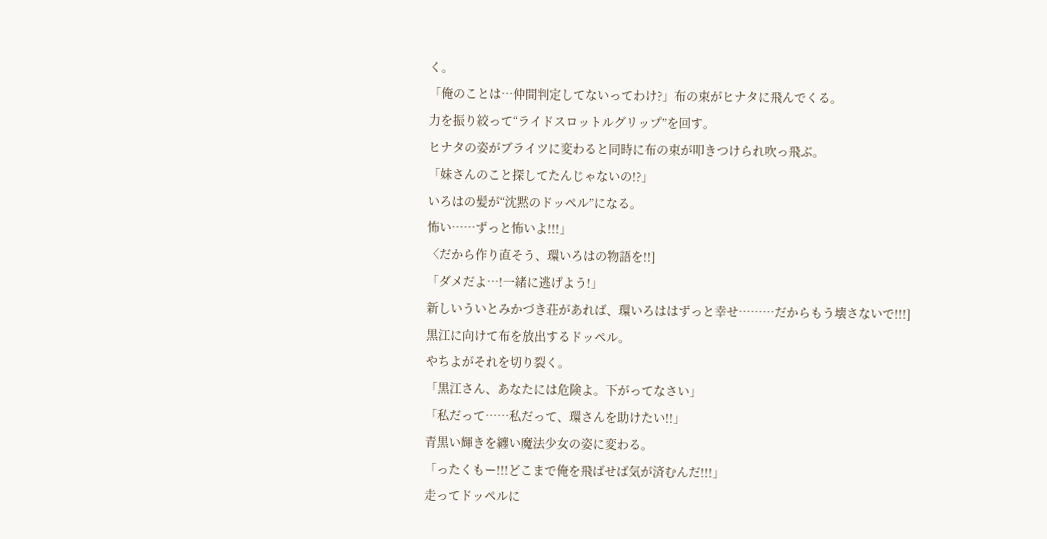く。
「俺のことは…仲間判定してないってわけ?」布の束がヒナタに飛んでくる。
力を振り絞って“ライドスロットルグリップ”を回す。
ヒナタの姿がブライツに変わると同時に布の束が叩きつけられ吹っ飛ぶ。
「妹さんのこと探してたんじゃないの!?」
いろはの髪が“沈黙のドッペル”になる。
怖い……ずっと怖いよ!!!」
〈だから作り直そう、環いろはの物語を!!]
「ダメだよ…!一緒に逃げよう!」
新しいういとみかづき荘があれば、環いろははずっと幸せ………だからもう壊さないで!!!]
黒江に向けて布を放出するドッペル。
やちよがそれを切り裂く。
「黒江さん、あなたには危険よ。下がってなさい」
「私だって……私だって、環さんを助けたい!!」
青黒い輝きを纏い魔法少女の姿に変わる。
「ったくもー!!!どこまで俺を飛ばせば気が済むんだ!!!」
走ってドッペルに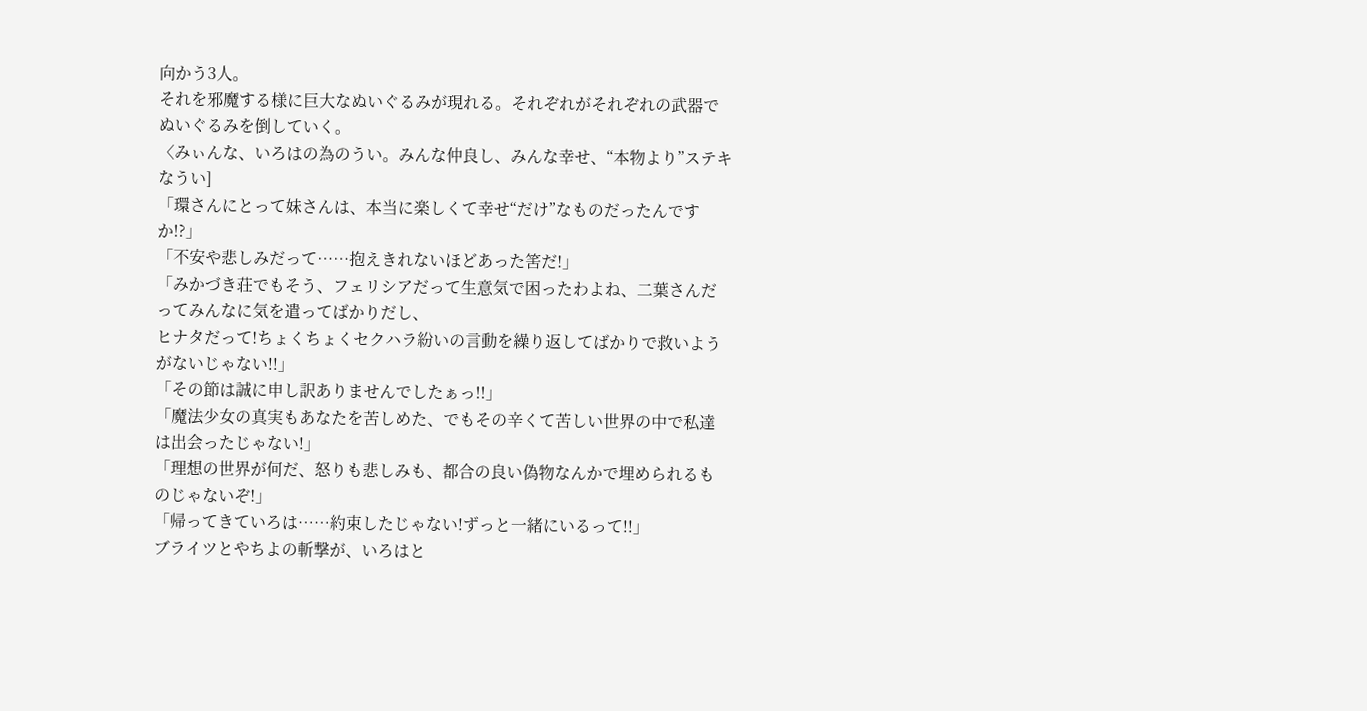向かう3人。
それを邪魔する様に巨大なぬいぐるみが現れる。それぞれがそれぞれの武器でぬいぐるみを倒していく。
〈みぃんな、いろはの為のうい。みんな仲良し、みんな幸せ、“本物より”ステキなうい]
「環さんにとって妹さんは、本当に楽しくて幸せ“だけ”なものだったんですか!?」
「不安や悲しみだって……抱えきれないほどあった筈だ!」
「みかづき荘でもそう、フェリシアだって生意気で困ったわよね、二葉さんだってみんなに気を遣ってばかりだし、
ヒナタだって!ちょくちょくセクハラ紛いの言動を繰り返してばかりで救いようがないじゃない!!」
「その節は誠に申し訳ありませんでしたぁっ!!」
「魔法少女の真実もあなたを苦しめた、でもその辛くて苦しい世界の中で私達は出会ったじゃない!」
「理想の世界が何だ、怒りも悲しみも、都合の良い偽物なんかで埋められるものじゃないぞ!」
「帰ってきていろは……約束したじゃない!ずっと一緒にいるって!!」
ブライツとやちよの斬撃が、いろはと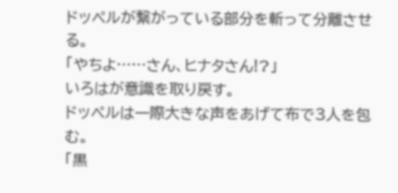ドッペルが繋がっている部分を斬って分離させる。
「やちよ……さん、ヒナタさん!?」
いろはが意識を取り戻す。
ドッペルは一際大きな声をあげて布で3人を包む。
「黒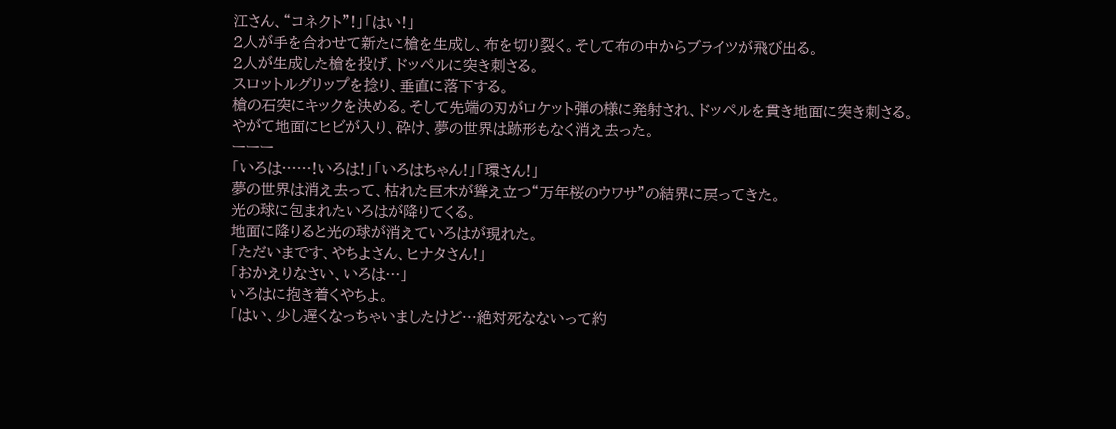江さん、“コネクト”!」「はい!」
2人が手を合わせて新たに槍を生成し、布を切り裂く。そして布の中からブライツが飛び出る。
2人が生成した槍を投げ、ドッペルに突き刺さる。
スロットルグリップを捻り、垂直に落下する。
槍の石突にキックを決める。そして先端の刃がロケット弾の様に発射され、ドッペルを貫き地面に突き刺さる。
やがて地面にヒビが入り、砕け、夢の世界は跡形もなく消え去った。
ーーー
「いろは……!いろは!」「いろはちゃん!」「環さん!」
夢の世界は消え去って、枯れた巨木が聳え立つ“万年桜のウワサ”の結界に戻ってきた。
光の球に包まれたいろはが降りてくる。
地面に降りると光の球が消えていろはが現れた。
「ただいまです、やちよさん、ヒナタさん!」
「おかえりなさい、いろは…」
いろはに抱き着くやちよ。
「はい、少し遅くなっちゃいましたけど…絶対死なないって約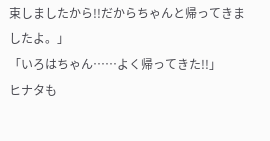束しましたから!!だからちゃんと帰ってきましたよ。」
「いろはちゃん……よく帰ってきた!!」
ヒナタも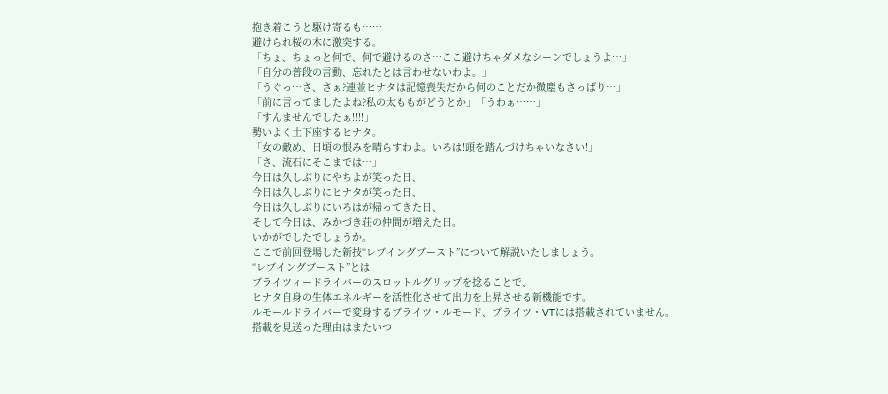抱き着こうと駆け寄るも……
避けられ桜の木に激突する。
「ちょ、ちょっと何で、何で避けるのさ…ここ避けちゃダメなシーンでしょうよ…」
「自分の普段の言動、忘れたとは言わせないわよ。」
「うぐっ…さ、さぁ?連並ヒナタは記憶喪失だから何のことだか微塵もさっぱり…」
「前に言ってましたよね?私の太ももがどうとか」「うわぁ……」
「すんませんでしたぁ!!!!」
勢いよく土下座するヒナタ。
「女の敵め、日頃の恨みを晴らすわよ。いろは!頭を踏んづけちゃいなさい!」
「さ、流石にそこまでは…」
今日は久しぶりにやちよが笑った日、
今日は久しぶりにヒナタが笑った日、
今日は久しぶりにいろはが帰ってきた日、
そして今日は、みかづき荘の仲間が増えた日。
いかがでしたでしょうか。
ここで前回登場した新技“レブイングブースト”について解説いたしましょう。
“レブイングブースト”とは
ブライツィードライバーのスロットルグリップを捻ることで、
ヒナタ自身の生体エネルギーを活性化させて出力を上昇させる新機能です。
ルモールドライバーで変身するブライツ・ルモード、ブライツ・VTには搭載されていません。
搭載を見送った理由はまたいつ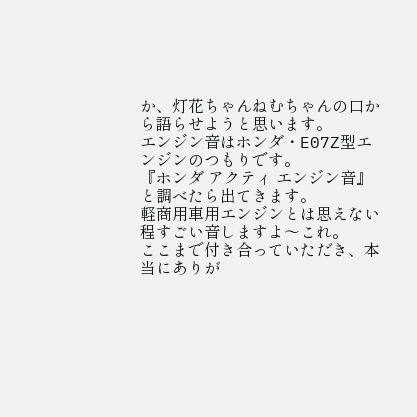か、灯花ちゃんねむちゃんの口から語らせようと思います。
エンジン音はホンダ・E07Z型エンジンのつもりです。
『ホンダ アクティ エンジン音』と調べたら出てきます。
軽商用車用エンジンとは思えない程すごい音しますよ〜これ。
ここまで付き合っていただき、本当にありが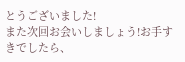とうございました!
また次回お会いしましょう!お手すきでしたら、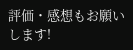評価・感想もお願いします!